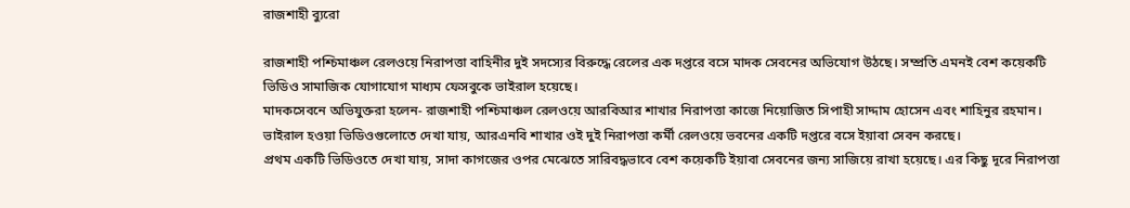রাজশাহী ব্যুরো

রাজশাহী পশ্চিমাঞ্চল রেলওয়ে নিরাপত্তা বাহিনীর দুই সদস্যের বিরুদ্ধে রেলের এক দপ্তরে বসে মাদক সেবনের অভিযোগ উঠছে। সম্প্রতি এমনই বেশ কয়েকটি ভিডিও সামাজিক যোগাযোগ মাধ্যম ফেসবুকে ভাইরাল হয়েছে।
মাদকসেবনে অভিযুক্তরা হলেন- রাজশাহী পশ্চিমাঞ্চল রেলওয়ে আরবিআর শাখার নিরাপত্তা কাজে নিয়োজিত সিপাহী সাদ্দাম হোসেন এবং শাহিনুর রহমান।
ভাইরাল হওয়া ভিডিওগুলোতে দেখা যায়, আরএনবি শাখার ওই দুই নিরাপত্তা কর্মী রেলওয়ে ভবনের একটি দপ্তরে বসে ইয়াবা সেবন করছে।
প্রথম একটি ভিডিওতে দেখা যায়, সাদা কাগজের ওপর মেঝেতে সারিবদ্ধভাবে বেশ কয়েকটি ইয়াবা সেবনের জন্য সাজিয়ে রাখা হয়েছে। এর কিছু দূরে নিরাপত্তা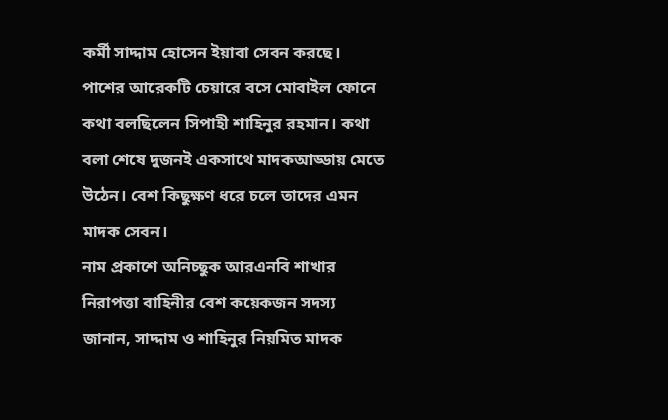কর্মী সাদ্দাম হোসেন ইয়াবা সেবন করছে। পাশের আরেকটি চেয়ারে বসে মোবাইল ফোনে কথা বলছিলেন সিপাহী শাহিনুর রহমান। কথা বলা শেষে দুজনই একসাথে মাদকআড্ডায় মেতে উঠেন। বেশ কিছুক্ষণ ধরে চলে তাদের এমন মাদক সেবন।
নাম প্রকাশে অনিচ্ছুক আরএনবি শাখার নিরাপত্তা বাহিনীর বেশ কয়েকজন সদস্য জানান, সাদ্দাম ও শাহিনুর নিয়মিত মাদক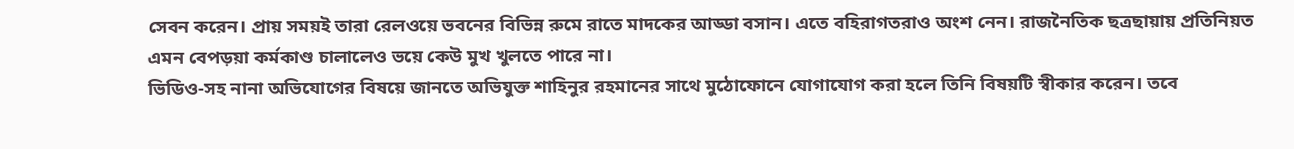সেবন করেন। প্রায় সময়ই তারা রেলওয়ে ভবনের বিভিন্ন রুমে রাতে মাদকের আড্ডা বসান। এতে বহিরাগতরাও অংশ নেন। রাজনৈতিক ছত্রছায়ায় প্রতিনিয়ত এমন বেপড়য়া কর্মকাণ্ড চালালেও ভয়ে কেউ মুখ খুলতে পারে না।
ভিডিও-সহ নানা অভিযোগের বিষয়ে জানতে অভিযুক্ত শাহিনুর রহমানের সাথে মুঠোফোনে যোগাযোগ করা হলে তিনি বিষয়টি স্বীকার করেন। তবে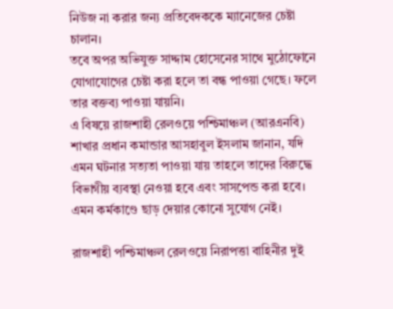নিউজ না করার জন্য প্রতিবেদককে ম্যানেজের চেষ্টা চালান।
তবে অপর অভিযুক্ত সাদ্দাম হোসেনের সাথে মুঠোফোনে যোগাযোগের চেষ্টা করা হলে তা বন্ধ পাওয়া গেছে। ফলে তার বক্তব্য পাওয়া যায়নি।
এ বিষয়ে রাজশাহী রেলওয়ে পশ্চিমাঞ্চল (আরএনবি) শাখার প্রধান কমান্ডার আসহাবুল ইসলাম জানান, যদি এমন ঘটনার সত্যতা পাওয়া যায় তাহলে তাদের বিরুদ্ধে বিভাগীয় ব্যবস্থা নেওয়া হবে এবং সাসপেন্ড করা হবে। এমন কর্মকাণ্ডে ছাড় দেয়ার কোনো সুযোগ নেই।

রাজশাহী পশ্চিমাঞ্চল রেলওয়ে নিরাপত্তা বাহিনীর দুই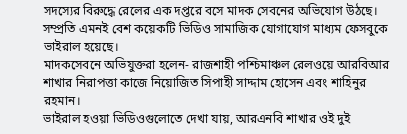সদস্যের বিরুদ্ধে রেলের এক দপ্তরে বসে মাদক সেবনের অভিযোগ উঠছে। সম্প্রতি এমনই বেশ কয়েকটি ভিডিও সামাজিক যোগাযোগ মাধ্যম ফেসবুকে ভাইরাল হয়েছে।
মাদকসেবনে অভিযুক্তরা হলেন- রাজশাহী পশ্চিমাঞ্চল রেলওয়ে আরবিআর শাখার নিরাপত্তা কাজে নিয়োজিত সিপাহী সাদ্দাম হোসেন এবং শাহিনুর রহমান।
ভাইরাল হওয়া ভিডিওগুলোতে দেখা যায়, আরএনবি শাখার ওই দুই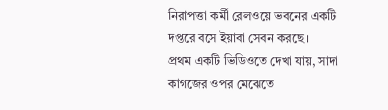নিরাপত্তা কর্মী রেলওয়ে ভবনের একটি দপ্তরে বসে ইয়াবা সেবন করছে।
প্রথম একটি ভিডিওতে দেখা যায়, সাদা কাগজের ওপর মেঝেতে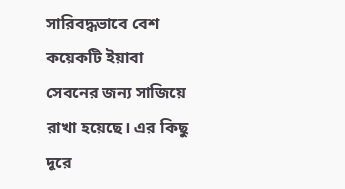সারিবদ্ধভাবে বেশ কয়েকটি ইয়াবা সেবনের জন্য সাজিয়ে রাখা হয়েছে। এর কিছু দূরে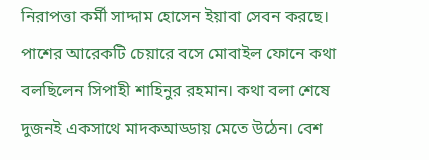নিরাপত্তা কর্মী সাদ্দাম হোসেন ইয়াবা সেবন করছে। পাশের আরেকটি চেয়ারে বসে মোবাইল ফোনে কথা বলছিলেন সিপাহী শাহিনুর রহমান। কথা বলা শেষে দুজনই একসাথে মাদকআড্ডায় মেতে উঠেন। বেশ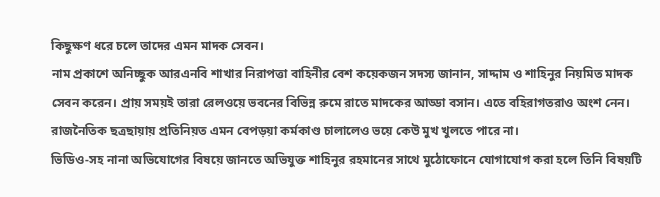কিছুক্ষণ ধরে চলে তাদের এমন মাদক সেবন।
নাম প্রকাশে অনিচ্ছুক আরএনবি শাখার নিরাপত্তা বাহিনীর বেশ কয়েকজন সদস্য জানান, সাদ্দাম ও শাহিনুর নিয়মিত মাদক সেবন করেন। প্রায় সময়ই তারা রেলওয়ে ভবনের বিভিন্ন রুমে রাতে মাদকের আড্ডা বসান। এতে বহিরাগতরাও অংশ নেন। রাজনৈতিক ছত্রছায়ায় প্রতিনিয়ত এমন বেপড়য়া কর্মকাণ্ড চালালেও ভয়ে কেউ মুখ খুলতে পারে না।
ভিডিও-সহ নানা অভিযোগের বিষয়ে জানতে অভিযুক্ত শাহিনুর রহমানের সাথে মুঠোফোনে যোগাযোগ করা হলে তিনি বিষয়টি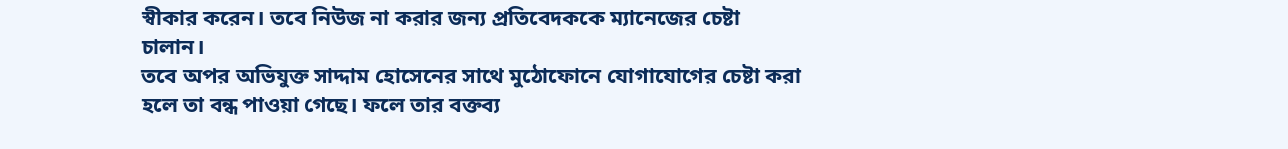স্বীকার করেন। তবে নিউজ না করার জন্য প্রতিবেদককে ম্যানেজের চেষ্টা চালান।
তবে অপর অভিযুক্ত সাদ্দাম হোসেনের সাথে মুঠোফোনে যোগাযোগের চেষ্টা করা হলে তা বন্ধ পাওয়া গেছে। ফলে তার বক্তব্য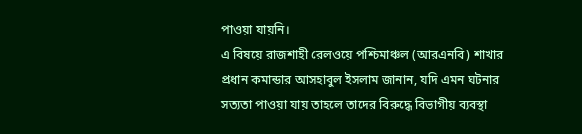পাওয়া যায়নি।
এ বিষয়ে রাজশাহী রেলওয়ে পশ্চিমাঞ্চল (আরএনবি) শাখার প্রধান কমান্ডার আসহাবুল ইসলাম জানান, যদি এমন ঘটনার সত্যতা পাওয়া যায় তাহলে তাদের বিরুদ্ধে বিভাগীয় ব্যবস্থা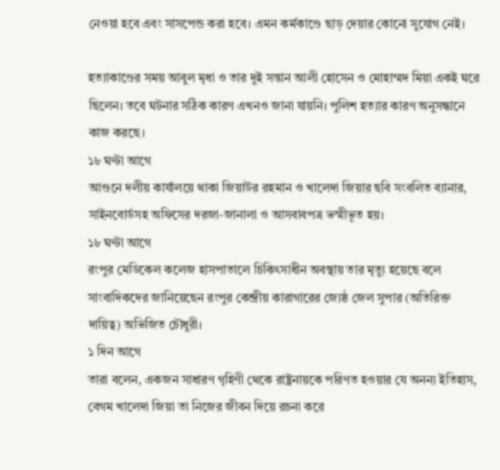নেওয়া হবে এবং সাসপেন্ড করা হবে। এমন কর্মকাণ্ডে ছাড় দেয়ার কোনো সুযোগ নেই।

হত্যাকাণ্ডের সময় আবুল মৃধা ও তার দুই সন্তান আলী হোসেন ও মোহাম্মদ মিয়া একই ঘরে ছিলেন। তবে ঘটনার সঠিক কারণ এখনও জানা যায়নি। পুলিশ হত্যার কারণ অনুসন্ধানে কাজ করছে।
১৮ ঘণ্টা আগে
আগুনে দলীয় কার্যালয়ে থাকা জিয়াউর রহমান ও খালেদা জিয়ার ছবি সংবলিত ব্যানার, সাইনবোর্ডসহ অফিসের দরজা-জানালা ও আসবাবপত্র ভস্মীভূত হয়।
১৮ ঘণ্টা আগে
রংপুর মেডিকেল কলেজ হাসপাতালে চিকিৎসাধীন অবস্থায় তার মৃত্যু হয়েছে বলে সাংবাদিকদের জানিয়েছেন রংপুর কেন্দ্রীয় কারাগারের জ্যেষ্ঠ জেল সুপার (অতিরিক্ত দায়িত্ব) অভিজিত চৌধুরী।
১ দিন আগে
তারা বলেন, একজন সাধারণ গৃহিণী থেকে রাষ্ট্রনায়কে পরিণত হওয়ার যে অনন্য ইতিহাস, বেগম খালেদা জিয়া তা নিজের জীবন দিয়ে রচনা করে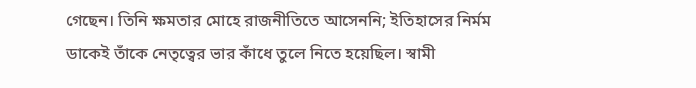গেছেন। তিনি ক্ষমতার মোহে রাজনীতিতে আসেননি; ইতিহাসের নির্মম ডাকেই তাঁকে নেতৃত্বের ভার কাঁধে তুলে নিতে হয়েছিল। স্বামী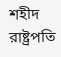শহীদ রাষ্ট্রপতি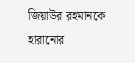জিয়াউর রহমানকে হারানোর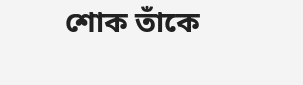শোক তাঁকে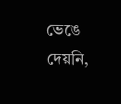ভেঙে দেয়নি,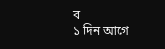ব
১ দিন আগে